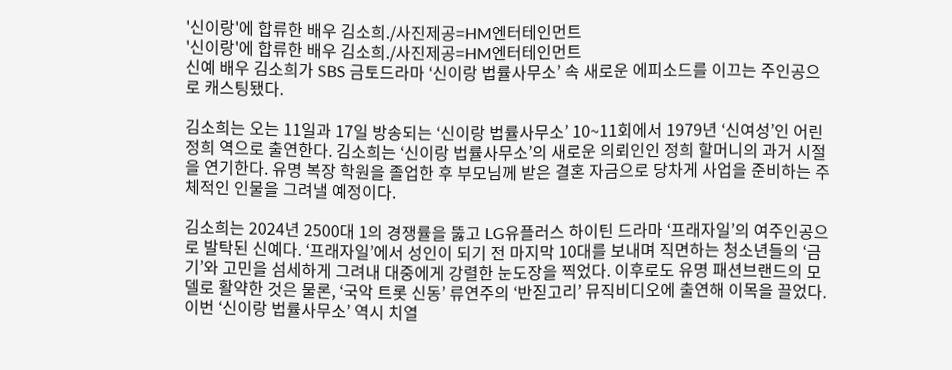'신이랑'에 합류한 배우 김소희./사진제공=HM엔터테인먼트
'신이랑'에 합류한 배우 김소희./사진제공=HM엔터테인먼트
신예 배우 김소희가 SBS 금토드라마 ‘신이랑 법률사무소’ 속 새로운 에피소드를 이끄는 주인공으로 캐스팅됐다.

김소희는 오는 11일과 17일 방송되는 ‘신이랑 법률사무소’ 10~11회에서 1979년 ‘신여성’인 어린 정희 역으로 출연한다. 김소희는 ‘신이랑 법률사무소’의 새로운 의뢰인인 정희 할머니의 과거 시절을 연기한다. 유명 복장 학원을 졸업한 후 부모님께 받은 결혼 자금으로 당차게 사업을 준비하는 주체적인 인물을 그려낼 예정이다.

김소희는 2024년 2500대 1의 경쟁률을 뚫고 LG유플러스 하이틴 드라마 ‘프래자일’의 여주인공으로 발탁된 신예다. ‘프래자일’에서 성인이 되기 전 마지막 10대를 보내며 직면하는 청소년들의 ‘금기’와 고민을 섬세하게 그려내 대중에게 강렬한 눈도장을 찍었다. 이후로도 유명 패션브랜드의 모델로 활약한 것은 물론, ‘국악 트롯 신동’ 류연주의 ‘반짇고리’ 뮤직비디오에 출연해 이목을 끌었다. 이번 ‘신이랑 법률사무소’ 역시 치열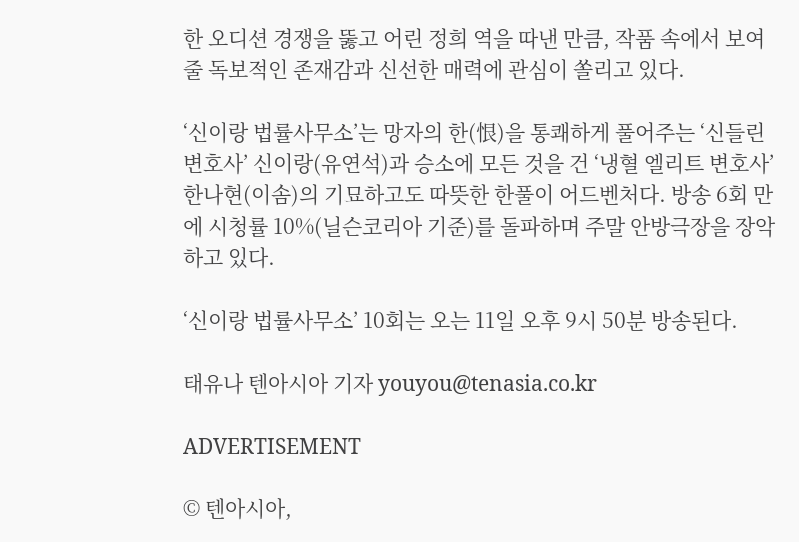한 오디션 경쟁을 뚫고 어린 정희 역을 따낸 만큼, 작품 속에서 보여줄 독보적인 존재감과 신선한 매력에 관심이 쏠리고 있다.

‘신이랑 법률사무소’는 망자의 한(恨)을 통쾌하게 풀어주는 ‘신들린 변호사’ 신이랑(유연석)과 승소에 모든 것을 건 ‘냉혈 엘리트 변호사’ 한나현(이솜)의 기묘하고도 따뜻한 한풀이 어드벤처다. 방송 6회 만에 시청률 10%(닐슨코리아 기준)를 돌파하며 주말 안방극장을 장악하고 있다.

‘신이랑 법률사무소’ 10회는 오는 11일 오후 9시 50분 방송된다.

태유나 텐아시아 기자 youyou@tenasia.co.kr

ADVERTISEMENT

© 텐아시아,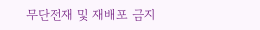무단전재 및 재배포 금지